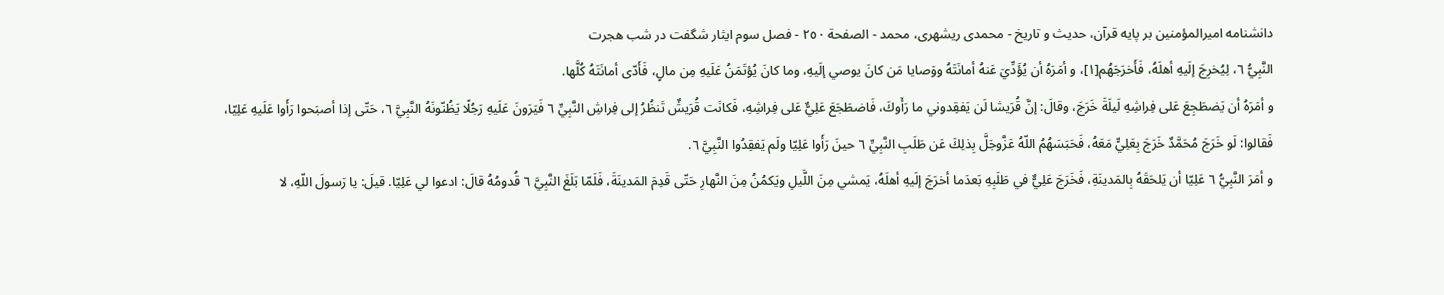دانشنامه اميرالمؤمنين بر پايه قرآن، حديث و تاريخ - محمدی ریشهری، محمد - الصفحة ٢٥٠ - فصل سوم ايثار شگفت در شب هجرت
النَّبِيُّ ٦، لِيُخرِجَ إلَيهِ أهلَهُ، فَأَخرَجَهُم[١]، و أمَرَهُ أن يُؤَدِّيَ عَنهُ أمانَتَهُ ووَصايا مَن كانَ يوصي إلَيهِ، وما كانَ يُؤتَمَنُ عَلَيهِ مِن مالٍ، فَأَدّى أمانَتَهُ كُلَّها.
و أمَرَهُ أن يَضطَجِعَ عَلى فِراشِهِ لَيلَةَ خَرَجَ، وقالَ: إنَّ قُرَيشا لَن يَفقِدوني ما رَأَوكَ، فَاضطَجَعَ عَلِيٌّ عَلى فِراشِهِ، فَكانَت قُرَيشٌ تَنظُرُ إلى فِراشِ النَّبِيِّ ٦ فَيَرَونَ عَلَيهِ رَجُلًا يَظُنّونَهُ النَّبِيَّ ٦، حَتّى إذا أصبَحوا رَأَوا عَلَيهِ عَلِيّا، فَقالوا: لَو خَرَجَ مُحَمَّدٌ خَرَجَ بِعَلِيٍّ مَعَهُ، فَحَبَسَهُمُ اللّهُ عَزَّوجَلَّ بِذلِكَ عَن طَلَبِ النَّبِيِّ ٦ حينَ رَأَوا عَلِيّا ولَم يَفقِدُوا النَّبِيَّ ٦.
و أمَرَ النَّبِيُّ ٦ عَلِيّا أن يَلحَقَهُ بِالمَدينَةِ، فَخَرَجَ عَلِيٌّ في طَلَبِهِ بَعدَما أخرَجَ إلَيهِ أهلَهُ، يَمشي مِنَ اللَّيلِ ويَكمُنُ مِنَ النَّهارِ حَتّى قَدِمَ المَدينَةَ، فَلَمّا بَلَغَ النَّبِيَّ ٦ قُدومُهُ قالَ: ادعوا لي عَلِيّا. قيلَ: يا رَسولَ اللّهِ، لا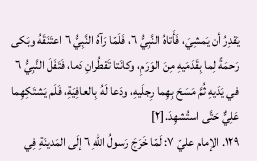يَقدِرُ أن يَمشِيَ، فَأَتاهُ النَّبِيُّ ٦، فَلَمّا رَآهُ النَّبِيُّ ٦ اعتَنَقَهُ وبَكى رَحمَةً لِما بِقَدَمَيهِ مِنَ الوَرَمِ، وكانَتا تَقطُرانِ دَما، فَتَفَلَ النَّبِيُّ ٦ في يَدَيهِ ثُمَّ مَسَحَ بِهِما رِجلَيهِ، ودَعا لَهُ بِالعافِيَةِ، فَلَم يَشتَكِهِما عَلِيٌّ حَتَّى استُشهِدَ.[٢]
١٢٩. الإمام عليّ ٧: لَمّا خَرَجَ رَسولُ اللّهِ ٦ إلَى المَدينَةِ فِي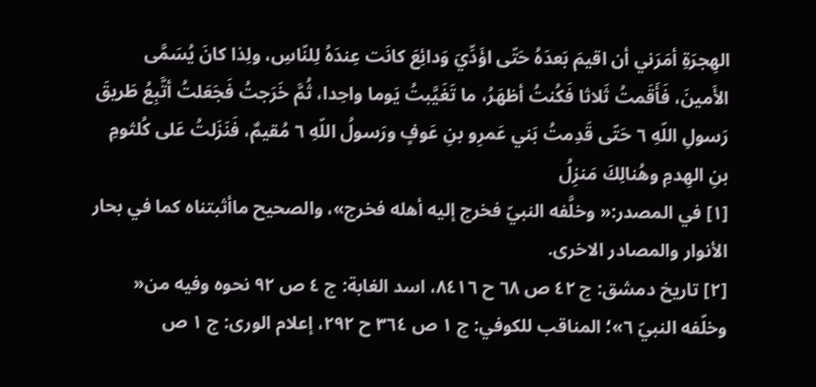الهِجرَةِ أمَرَني أن اقيمَ بَعدَهُ حَتّى اؤَدِّيَ وَدائِعَ كانَت عِندَهُ لِلنّاسِ، ولِذا كانَ يُسَمَّى الأَمينَ، فَأَقَمتُ ثَلاثا فَكُنتُ أظهَرُ، ما تَغَيَّبتُ يَوما واحِدا، ثُمَّ خَرَجتُ فَجَعَلتُ أتَّبِعُ طَريقَ رَسولِ اللّهِ ٦ حَتّى قَدِمتُ بَني عَمرِو بنِ عَوفٍ ورَسولُ اللّهِ ٦ مُقيمٌ، فَنَزَلتُ عَلى كُلثومِ بنِ الهِدمِ وهُنالِكَ مَنزِلُ
[١] في المصدر:« وخلَّفه النبيّ فخرج إليه أهله فخرج»، والصحيح ماأثبتناه كما في بحار الأنوار والمصادر الاخرى.
[٢] تاريخ دمشق: ج ٤٢ ص ٦٨ ح ٨٤١٦، اسد الغابة: ج ٤ ص ٩٢ نحوه وفيه من« وخلّفه النبيّ ٦»؛ المناقب للكوفي: ج ١ ص ٣٦٤ ح ٢٩٢، إعلام الورى: ج ١ ص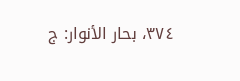٣٧٤، بحار الأنوار: ج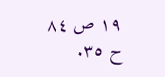١٩ ص ٨٤ ح ٣٥.